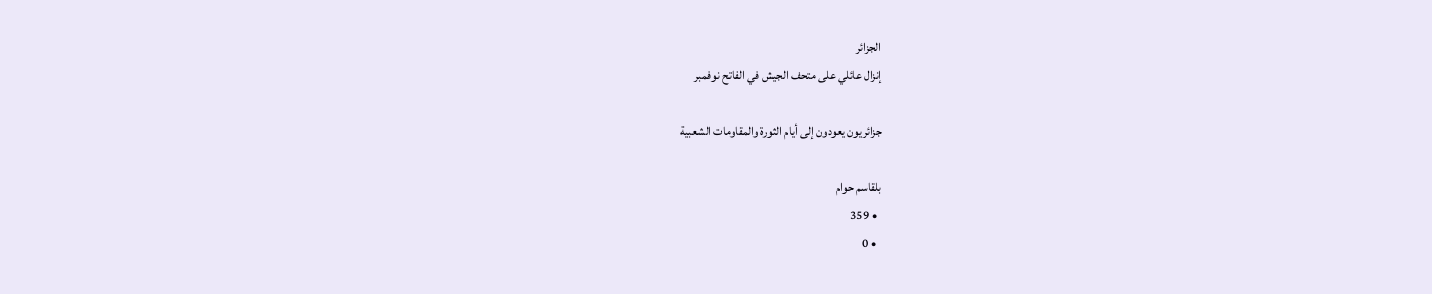الجزائر
إنزال عائلي على متحف الجيش في الفاتح نوفمبر

جزائريون يعودون إلى أيام الثورة والمقاومات الشعبية

بلقاسم حوام
  • 359
  • 0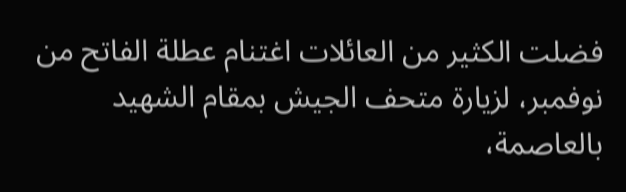فضلت الكثير من العائلات اغتنام عطلة الفاتح من نوفمبر، لزيارة متحف الجيش بمقام الشهيد بالعاصمة،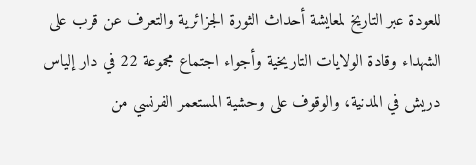للعودة عبر التاريخ لمعايشة أحداث الثورة الجزائرية والتعرف عن قرب على الشهداء وقادة الولايات التاريخية وأجواء اجتماع مجموعة 22 في دار إلياس دريش في المدنية، والوقوف على وحشية المستعمر الفرنسي من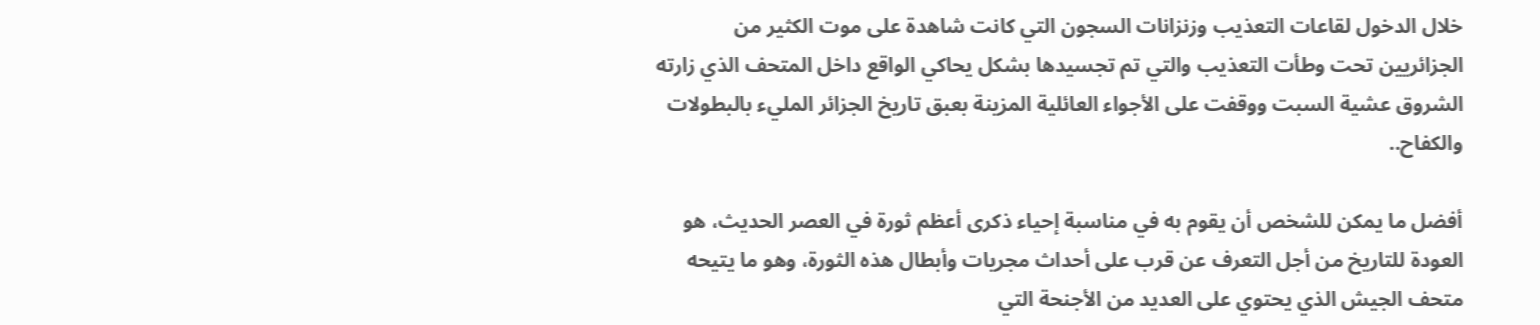خلال الدخول لقاعات التعذيب وزنزانات السجون التي كانت شاهدة على موت الكثير من الجزائريين تحت وطأت التعذيب والتي تم تجسيدها بشكل يحاكي الواقع داخل المتحف الذي زارته الشروق عشية السبت ووقفت على الأجواء العائلية المزينة بعبق تاريخ الجزائر المليء بالبطولات والكفاح..

أفضل ما يمكن للشخص أن يقوم به في مناسبة إحياء ذكرى أعظم ثورة في العصر الحديث، هو العودة للتاريخ من أجل التعرف عن قرب على أحداث مجريات وأبطال هذه الثورة، وهو ما يتيحه متحف الجيش الذي يحتوي على العديد من الأجنحة التي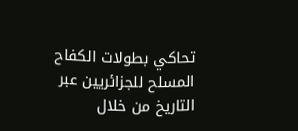تحاكي بطولات الكفاح المسلح للجزائريين عبر التاريخ من خلال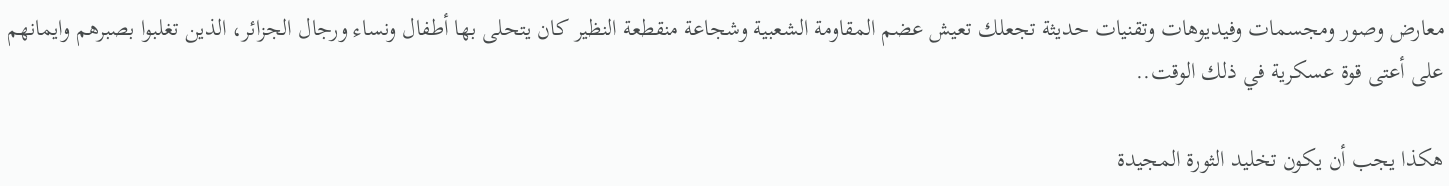معارض وصور ومجسمات وفيديوهات وتقنيات حديثة تجعلك تعيش عضم المقاومة الشعبية وشجاعة منقطعة النظير كان يتحلى بها أطفال ونساء ورجال الجزائر، الذين تغلبوا بصبرهم وايمانهم على أعتى قوة عسكرية في ذلك الوقت..

هكذا يجب أن يكون تخليد الثورة المجيدة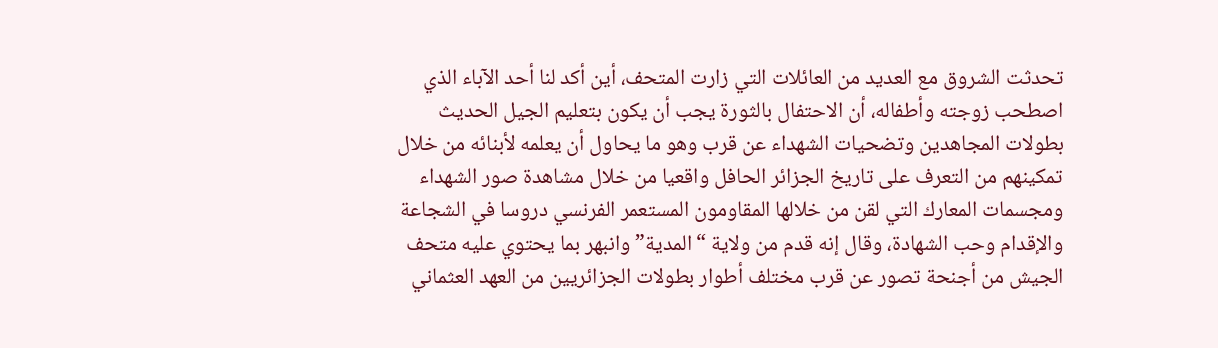تحدثت الشروق مع العديد من العائلات التي زارت المتحف، أين أكد لنا أحد الآباء الذي اصطحب زوجته وأطفاله، أن الاحتفال بالثورة يجب أن يكون بتعليم الجيل الحديث بطولات المجاهدين وتضحيات الشهداء عن قرب وهو ما يحاول أن يعلمه لأبنائه من خلال تمكينهم من التعرف على تاريخ الجزائر الحافل واقعيا من خلال مشاهدة صور الشهداء ومجسمات المعارك التي لقن من خلالها المقاومون المستعمر الفرنسي دروسا في الشجاعة والإقدام وحب الشهادة، وقال إنه قدم من ولاية “المدية” وانبهر بما يحتوي عليه متحف الجيش من أجنحة تصور عن قرب مختلف أطوار بطولات الجزائريين من العهد العثماني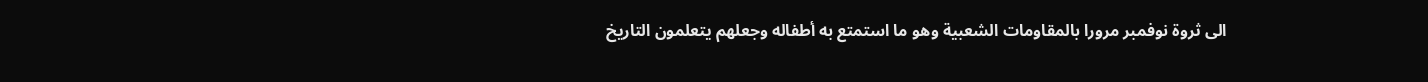الى ثروة نوفمبر مرورا بالمقاومات الشعبية وهو ما استمتع به أطفاله وجعلهم يتعلمون التاريخ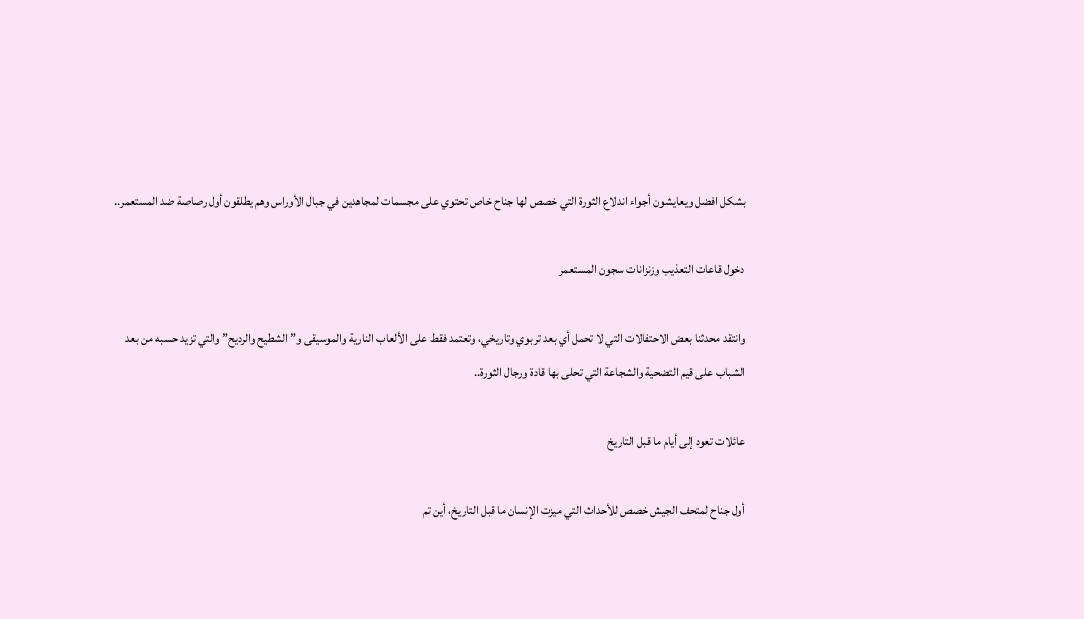بشكل افضل ويعايشون أجواء اندلاع الثورة التي خصص لها جناح خاص تحتوي على مجسمات لمجاهدين في جبال الأوراس وهم يطلقون أول رصاصة ضد المستعمر..

دخول قاعات التعذيب وزنزانات سجون المستعمر

وانتقد محدثنا بعض الاحتفالات التي لا تحمل أي بعد تربوي وتاريخي، وتعتمد فقط على الألعاب النارية والموسيقى و” الشطيح والرديح” والتي تزيد حسبه من بعد الشباب على قيم التضحية والشجاعة التي تحلى بها قادة ورجال الثورة..

عائلات تعود إلى أيام ما قبل التاريخ

أول جناح لمتحف الجيش خصص للأحداث التي ميزت الإنسان ما قبل التاريخ، أين تم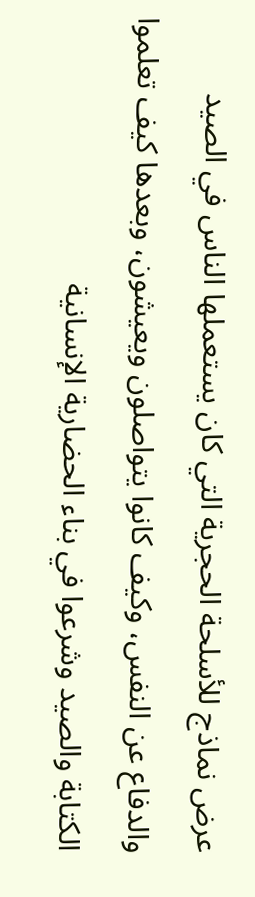عرض نماذج للأسلحة الحجرية التي كان يستعملها الناس في الصيد والدفاع عن النفس، وكيف كانوا يتواصلون ويعيشون، وبعدها كيف تعلموا الكتابة والصيد وشرعوا في بناء الحضارية الإنسانية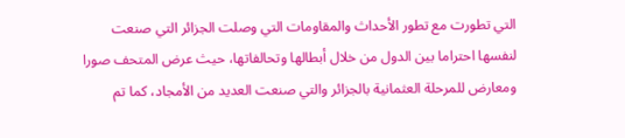التي تطورت مع تطور الأحداث والمقاومات التي وصلت الجزائر التي صنعت لنفسها احتراما بين الدول من خلال أبطالها وتحالفاتها، حيث عرض المتحف صورا ومعارض للمرحلة العثمانية بالجزائر والتي صنعت العديد من الأمجاد، كما تم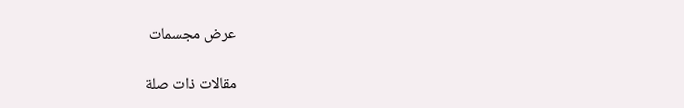عرض مجسمات

مقالات ذات صلة